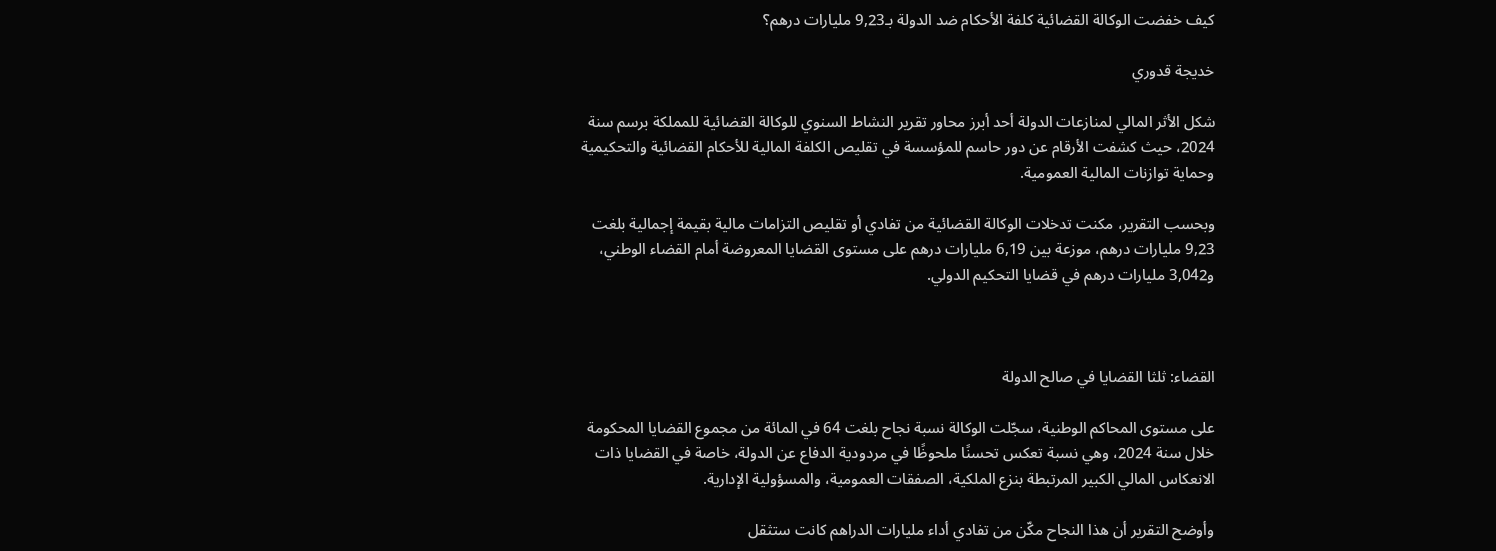كيف خفضت الوكالة القضائية كلفة الأحكام ضد الدولة بـ9,23 مليارات درهم؟

خديجة قدوري

شكل الأثر المالي لمنازعات الدولة أحد أبرز محاور تقرير النشاط السنوي للوكالة القضائية للمملكة برسم سنة 2024، حيث كشفت الأرقام عن دور حاسم للمؤسسة في تقليص الكلفة المالية للأحكام القضائية والتحكيمية وحماية توازنات المالية العمومية.

وبحسب التقرير، مكنت تدخلات الوكالة القضائية من تفادي أو تقليص التزامات مالية بقيمة إجمالية بلغت 9,23 مليارات درهم، موزعة بين 6,19 مليارات درهم على مستوى القضايا المعروضة أمام القضاء الوطني، و3,042 مليارات درهم في قضايا التحكيم الدولي.



القضاء: ثلثا القضايا في صالح الدولة

على مستوى المحاكم الوطنية، سجّلت الوكالة نسبة نجاح بلغت 64 في المائة من مجموع القضايا المحكومة خلال سنة 2024، وهي نسبة تعكس تحسنًا ملحوظًا في مردودية الدفاع عن الدولة، خاصة في القضايا ذات الانعكاس المالي الكبير المرتبطة بنزع الملكية، الصفقات العمومية، والمسؤولية الإدارية.

وأوضح التقرير أن هذا النجاح مكّن من تفادي أداء مليارات الدراهم كانت ستثقل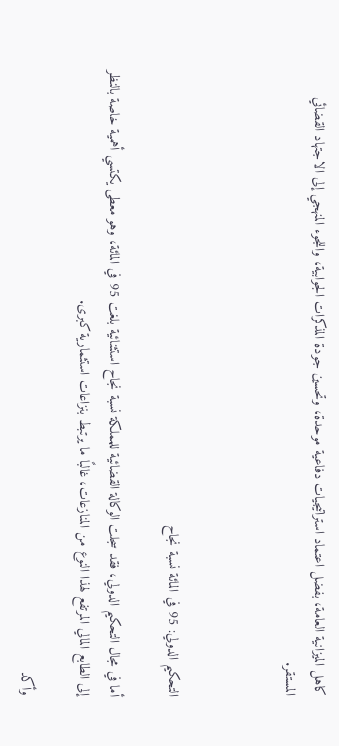كاهل الميزانية العامة، بفضل اعتماد استراتيجيات دفاعية موحدة، وتحسين جودة المذكرات الجوابية، واللجوء المنهجي إلى الاجتهاد القضائي المستقر.



التحكيم الدولي: 95 في المائة نسبة نجاح

أما في مجال التحكيم الدولي، فقد سجلت الوكالة القضائية للمملكة نسبة نجاح استثنائية بلغت 95 في المائة، وهو معطى يكتسي أهمية خاصة بالنظر إلى الطابع المالي المرتفع لهذا النوع من المنازعات، غالبًا ما يرتبط بنزاعات استثمارية كبرى.

وأكد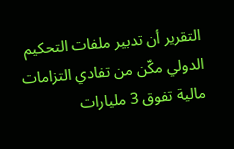التقرير أن تدبير ملفات التحكيم الدولي مكّن من تفادي التزامات مالية تفوق 3 مليارات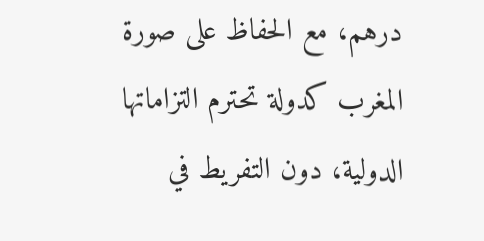درهم، مع الحفاظ على صورة المغرب كدولة تحترم التزاماتها الدولية، دون التفريط في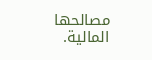مصالحها المالية.